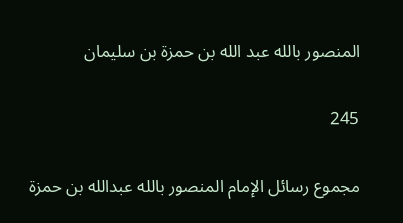المنصور بالله عبد الله بن حمزة بن سليمان

245

مجموع رسائل الإمام المنصور بالله عبدالله بن حمزة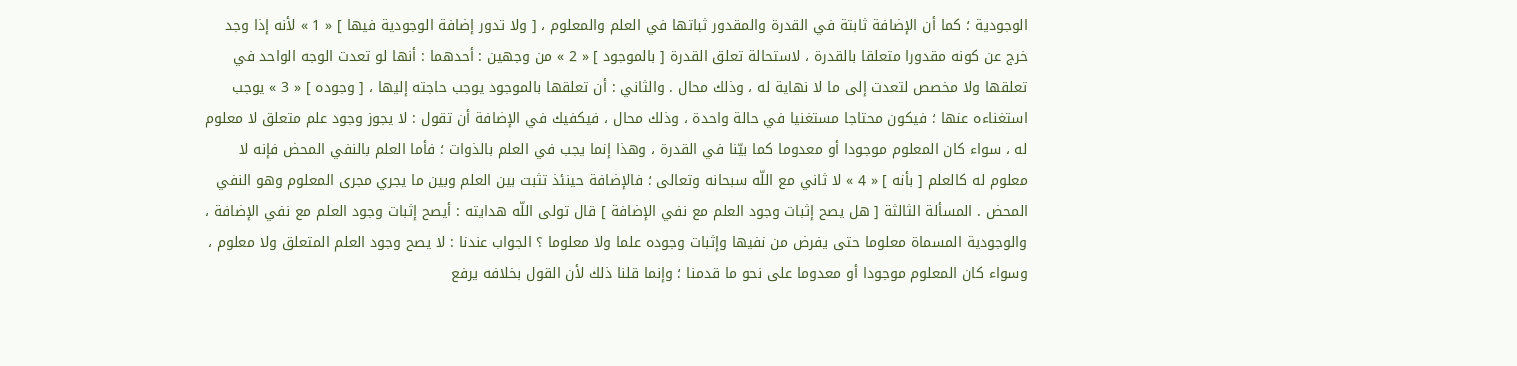الوجودية ؛ كما أن الإضافة ثابتة في القدرة والمقدور ثباتها في العلم والمعلوم ، [ ولا تدور إضافة الوجودية فيها ] « 1 » لأنه إذا وجد خرج عن كونه مقدورا متعلقا بالقدرة ، لاستحالة تعلق القدرة [ بالموجود ] « 2 » من وجهين : أحدهما : أنها لو تعدت الوجه الواحد في تعلقها ولا مخصص لتعدت إلى ما لا نهاية له ، وذلك محال . والثاني : أن تعلقها بالموجود يوجب حاجته إليها ، [ وجوده ] « 3 » يوجب استغناءه عنها ؛ فيكون محتاجا مستغنيا في حالة واحدة ، وذلك محال ، فيكفيك في الإضافة أن تقول : لا يجوز وجود علم متعلق لا معلوم له ، سواء كان المعلوم موجودا أو معدوما كما بيّنا في القدرة ، وهذا إنما يجب في العلم بالذوات ؛ فأما العلم بالنفي المحض فإنه لا معلوم له كالعلم [ بأنه ] « 4 » لا ثاني مع اللّه سبحانه وتعالى ؛ فالإضافة حينئذ تثبت بين العلم وبين ما يجري مجرى المعلوم وهو النفي المحض . المسألة الثالثة [ هل يصح إثبات وجود العلم مع نفي الإضافة ] قال تولى اللّه هدايته : أيصح إثبات وجود العلم مع نفي الإضافة ، والوجودية المسماة معلوما حتى يفرض من نفيها وإثبات وجوده علما ولا معلوما ؟ الجواب عندنا : لا يصح وجود العلم المتعلق ولا معلوم ، وسواء كان المعلوم موجودا أو معدوما على نحو ما قدمنا ؛ وإنما قلنا ذلك لأن القول بخلافه يرفع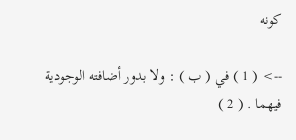كونه

--> ( 1 ) في ( ب ) : ولا بدور أضافته الوجودية فيهما . ( 2 )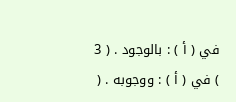في ( أ ) : بالوجود . ( 3 ) في ( أ ) : ووجوبه . (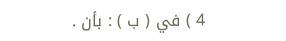4 ) في ( ب ) : بأن .